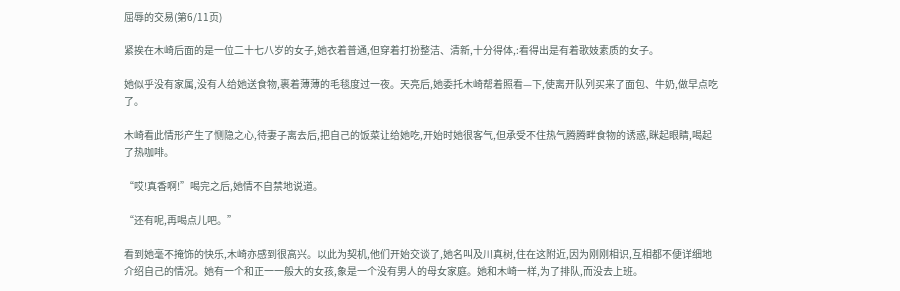屈辱的交易(第6/11页)

紧挨在木崎后面的是一位二十七八岁的女子,她衣着普通,但穿着打扮整洁、清新,十分得体,:看得出是有着歌妓素质的女子。

她似乎没有家属,没有人给她送食物,裹着薄薄的毛毯度过一夜。天亮后,她委托木崎帮着照看—下,使离开队列买来了面包、牛奶,做早点吃了。

木崎看此情形产生了恻隐之心,待妻子离去后,把自己的饭菜让给她吃,开始时她很客气,但承受不住热气腾腾畔食物的诱惑,眯起眼睛,喝起了热咖啡。

“哎!真香啊!”喝完之后,她情不自禁地说道。

“还有呢,再喝点儿吧。”

看到她毫不掩饰的快乐,木崎亦感到很高兴。以此为契机,他们开始交谈了,她名叫及川真树,住在这附近,因为刚刚相识,互相都不便详细地介绍自己的情况。她有一个和正一一般大的女孩,象是一个没有男人的母女家庭。她和木崎一样,为了排队,而没去上班。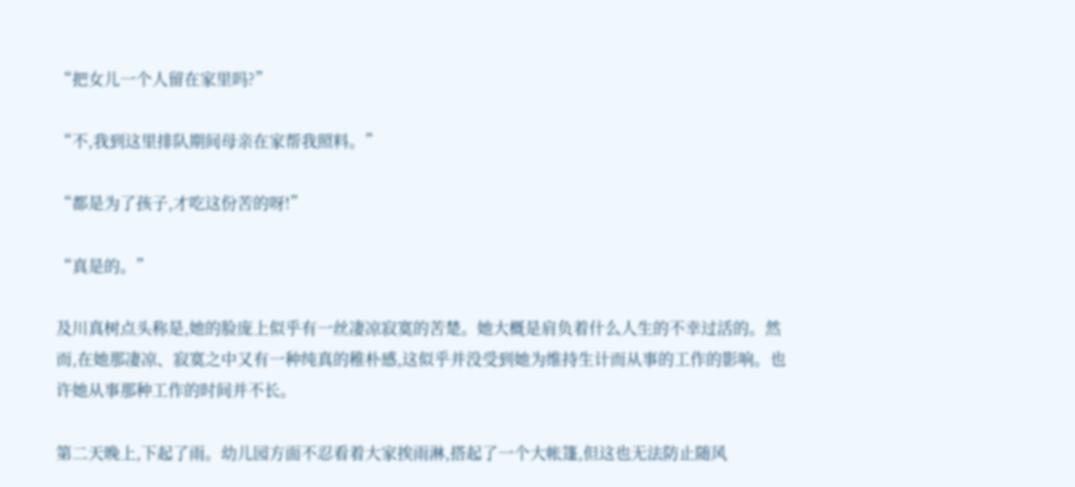“把女儿一个人留在家里吗?”

“不,我到这里排队期间母亲在家帮我照料。”

“都是为了孩子,才吃这份苦的呀!”

“真是的。”

及川真树点头称是,她的脸庞上似乎有一丝凄凉寂寞的苦楚。她大概是肩负着什么人生的不幸过活的。然而,在她那凄凉、寂寞之中又有一种纯真的稚朴感,这似乎并没受到她为维持生计而从事的工作的影响。也许她从事那种工作的时间并不长。

第二天晚上,下起了雨。幼儿园方面不忍看着大家挨雨淋,搭起了一个大帐篷,但这也无法防止随风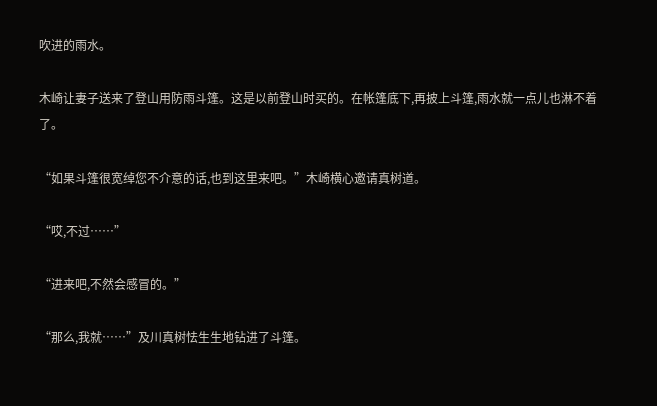吹进的雨水。

木崎让妻子送来了登山用防雨斗篷。这是以前登山时买的。在帐篷底下,再披上斗篷,雨水就一点儿也淋不着了。

“如果斗篷很宽绰您不介意的话,也到这里来吧。”木崎横心邀请真树道。

“哎,不过……”

“进来吧,不然会感冒的。”

“那么,我就……”及川真树怯生生地钻进了斗篷。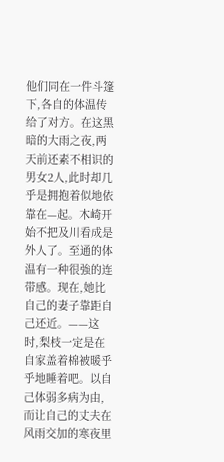他们同在一件斗篷下,各自的体温传给了对方。在这黑暗的大雨之夜,两天前还素不相识的男女2人,此时却几乎是拥抱着似地依靠在—起。木崎开始不把及川看成是外人了。至通的体温有一种很強的连带感。现在,她比自己的妻子靠距自己还近。——这时,梨枝一定是在自家盖着棉被暖乎乎地睡着吧。以自己体弱多病为由,而让自己的丈夫在风雨交加的寒夜里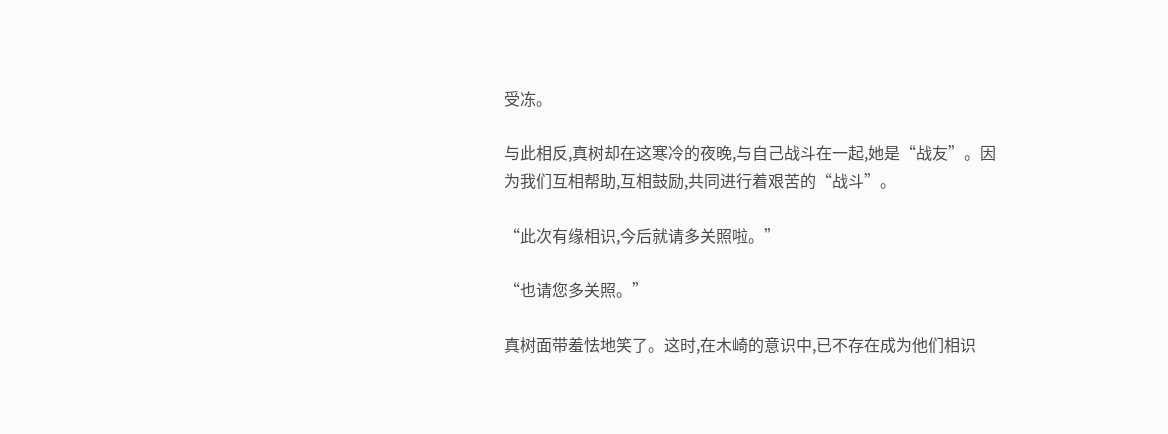受冻。

与此相反,真树却在这寒冷的夜晚,与自己战斗在一起,她是“战友”。因为我们互相帮助,互相鼓励,共同进行着艰苦的“战斗”。

“此次有缘相识,今后就请多关照啦。”

“也请您多关照。”

真树面带羞怯地笑了。这时,在木崎的意识中,已不存在成为他们相识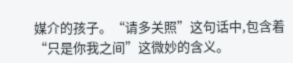媒介的孩子。“请多关照”这句话中,包含着“只是你我之间”这微妙的含义。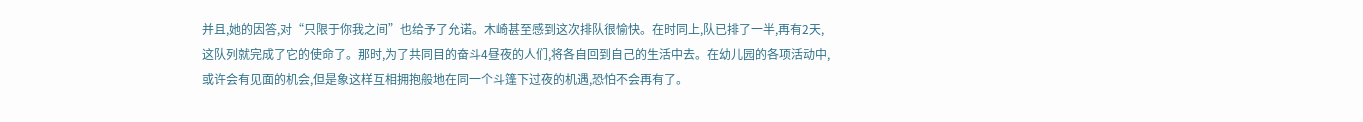并且,她的因答,对“只限于你我之间”也给予了允诺。木崎甚至感到这次排队很愉快。在时同上,队已排了一半,再有2天,这队列就完成了它的使命了。那时,为了共同目的奋斗4昼夜的人们,将各自回到自己的生活中去。在幼儿园的各项活动中,或许会有见面的机会,但是象这样互相拥抱般地在同一个斗篷下过夜的机遇,恐怕不会再有了。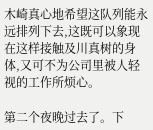木崎真心地希望这队列能永远排列下去,这既可以象现在这样接触及川真树的身体,又可不为公司里被人轻视的工作所烦心。

第二个夜晚过去了。下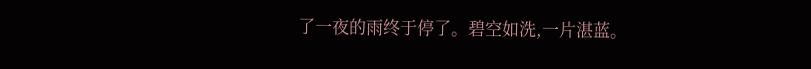了一夜的雨终于停了。碧空如洗,一片湛蓝。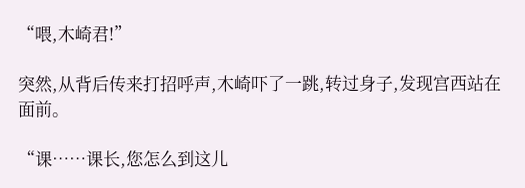“喂,木崎君!”

突然,从背后传来打招呼声,木崎吓了一跳,转过身子,发现宫西站在面前。

“课……课长,您怎么到这儿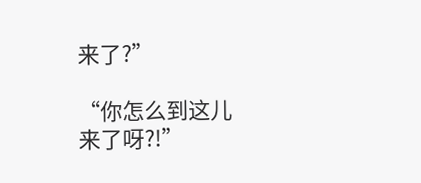来了?”

“你怎么到这儿来了呀?!”